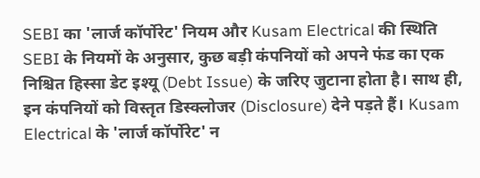SEBI का 'लार्ज कॉर्पोरेट' नियम और Kusam Electrical की स्थिति
SEBI के नियमों के अनुसार, कुछ बड़ी कंपनियों को अपने फंड का एक निश्चित हिस्सा डेट इश्यू (Debt Issue) के जरिए जुटाना होता है। साथ ही, इन कंपनियों को विस्तृत डिस्क्लोजर (Disclosure) देने पड़ते हैं। Kusam Electrical के 'लार्ज कॉर्पोरेट' न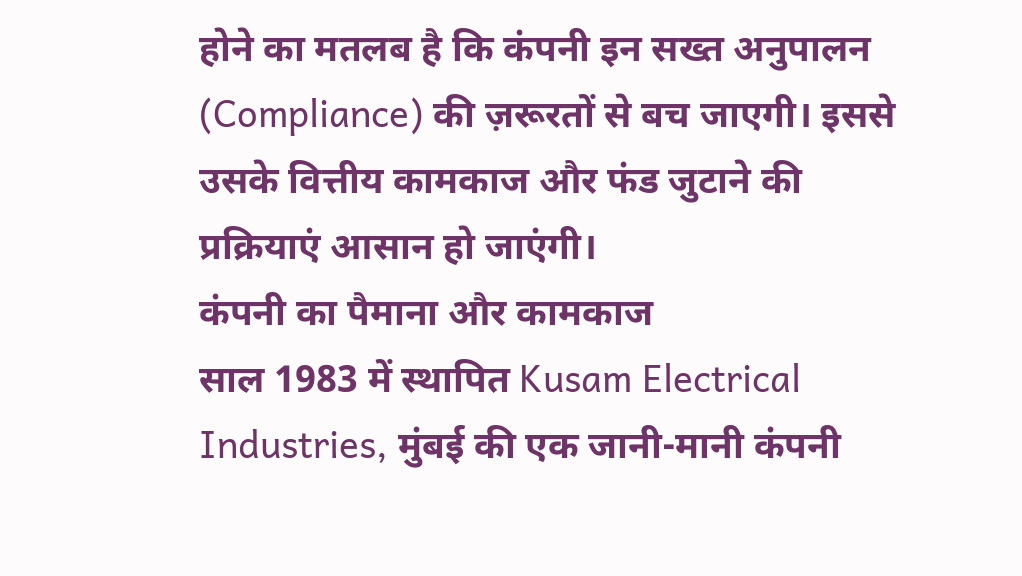होने का मतलब है कि कंपनी इन सख्त अनुपालन (Compliance) की ज़रूरतों से बच जाएगी। इससे उसके वित्तीय कामकाज और फंड जुटाने की प्रक्रियाएं आसान हो जाएंगी।
कंपनी का पैमाना और कामकाज
साल 1983 में स्थापित Kusam Electrical Industries, मुंबई की एक जानी-मानी कंपनी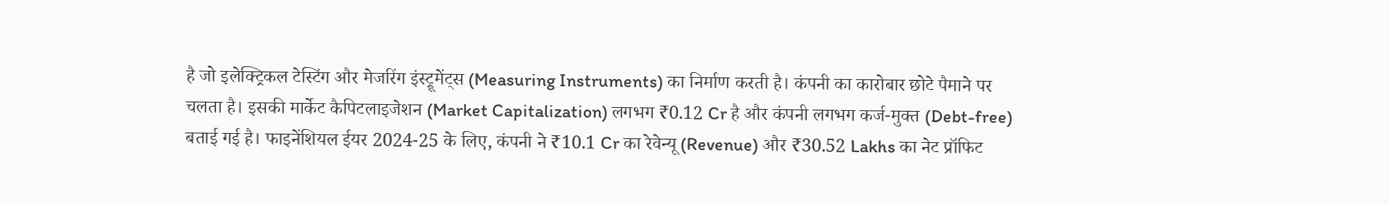है जो इलेक्ट्रिकल टेस्टिंग और मेजरिंग इंस्ट्रूमेंट्स (Measuring Instruments) का निर्माण करती है। कंपनी का कारोबार छोटे पैमाने पर चलता है। इसकी मार्केट कैपिटलाइजेशन (Market Capitalization) लगभग ₹0.12 Cr है और कंपनी लगभग कर्ज-मुक्त (Debt-free) बताई गई है। फाइनेंशियल ईयर 2024-25 के लिए, कंपनी ने ₹10.1 Cr का रेवेन्यू (Revenue) और ₹30.52 Lakhs का नेट प्रॉफिट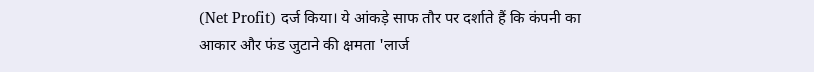(Net Profit) दर्ज किया। ये आंकड़े साफ तौर पर दर्शाते हैं कि कंपनी का आकार और फंड जुटाने की क्षमता 'लार्ज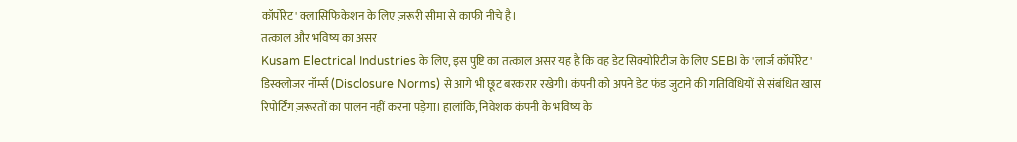कॉर्पोरेट' क्लासिफिकेशन के लिए ज़रूरी सीमा से काफी नीचे है।
तत्काल और भविष्य का असर
Kusam Electrical Industries के लिए, इस पुष्टि का तत्काल असर यह है कि वह डेट सिक्योरिटीज के लिए SEBI के 'लार्ज कॉर्पोरेट' डिस्क्लोजर नॉर्म्स (Disclosure Norms) से आगे भी छूट बरकरार रखेगी। कंपनी को अपने डेट फंड जुटाने की गतिविधियों से संबंधित खास रिपोर्टिंग ज़रूरतों का पालन नहीं करना पड़ेगा। हालांकि, निवेशक कंपनी के भविष्य के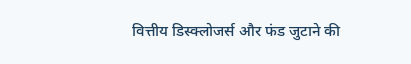वित्तीय डिस्क्लोजर्स और फंड जुटाने की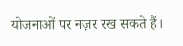योजनाओं पर नज़र रख सकते हैं।